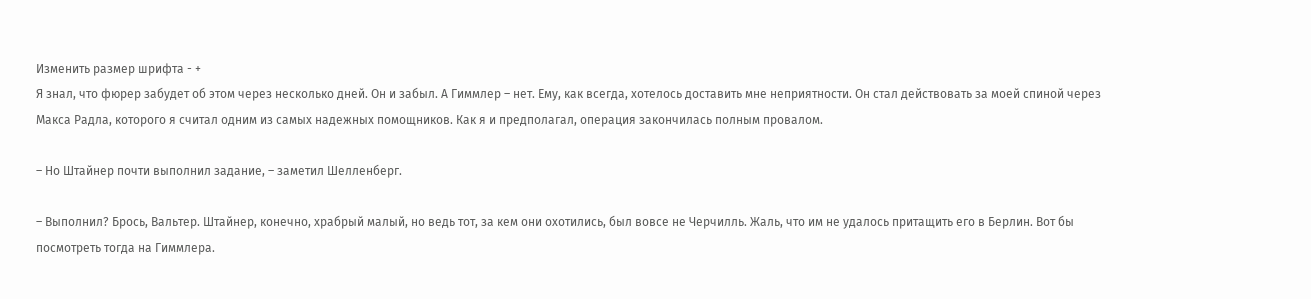Изменить размер шрифта - +
Я знал, что фюрер забудет об этом через несколько дней. Он и забыл. А Гиммлер – нет. Ему, как всегда, хотелось доставить мне неприятности. Он стал действовать за моей спиной через Макса Радла, которого я считал одним из самых надежных помощников. Как я и предполагал, операция закончилась полным провалом.

– Но Штайнер почти выполнил задание, – заметил Шелленберг.

– Выполнил? Брось, Вальтер. Штайнер, конечно, храбрый малый, но ведь тот, за кем они охотились, был вовсе не Черчилль. Жаль, что им не удалось притащить его в Берлин. Вот бы посмотреть тогда на Гиммлера.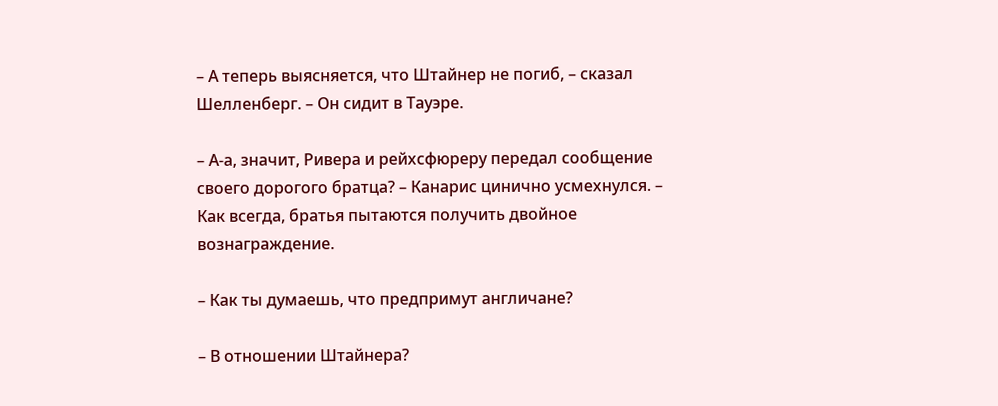– А теперь выясняется, что Штайнер не погиб, – сказал Шелленберг. – Он сидит в Тауэре.

– А-а, значит, Ривера и рейхсфюреру передал сообщение своего дорогого братца? – Канарис цинично усмехнулся. – Как всегда, братья пытаются получить двойное вознаграждение.

– Как ты думаешь, что предпримут англичане?

– В отношении Штайнера?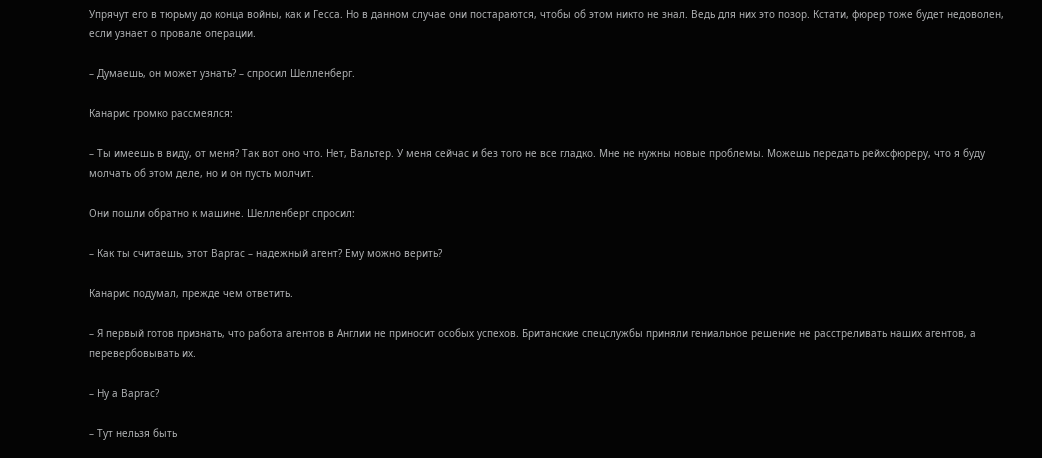Упрячут его в тюрьму до конца войны, как и Гесса. Но в данном случае они постараются, чтобы об этом никто не знал. Ведь для них это позор. Кстати, фюрер тоже будет недоволен, если узнает о провале операции.

– Думаешь, он может узнать? – спросил Шелленберг.

Канарис громко рассмеялся:

– Ты имеешь в виду, от меня? Так вот оно что. Нет, Вальтер. У меня сейчас и без того не все гладко. Мне не нужны новые проблемы. Можешь передать рейхсфюреру, что я буду молчать об этом деле, но и он пусть молчит.

Они пошли обратно к машине. Шелленберг спросил:

– Как ты считаешь, этот Варгас – надежный агент? Ему можно верить?

Канарис подумал, прежде чем ответить.

– Я первый готов признать, что работа агентов в Англии не приносит особых успехов. Британские спецслужбы приняли гениальное решение не расстреливать наших агентов, а перевербовывать их.

– Ну а Варгас?

– Тут нельзя быть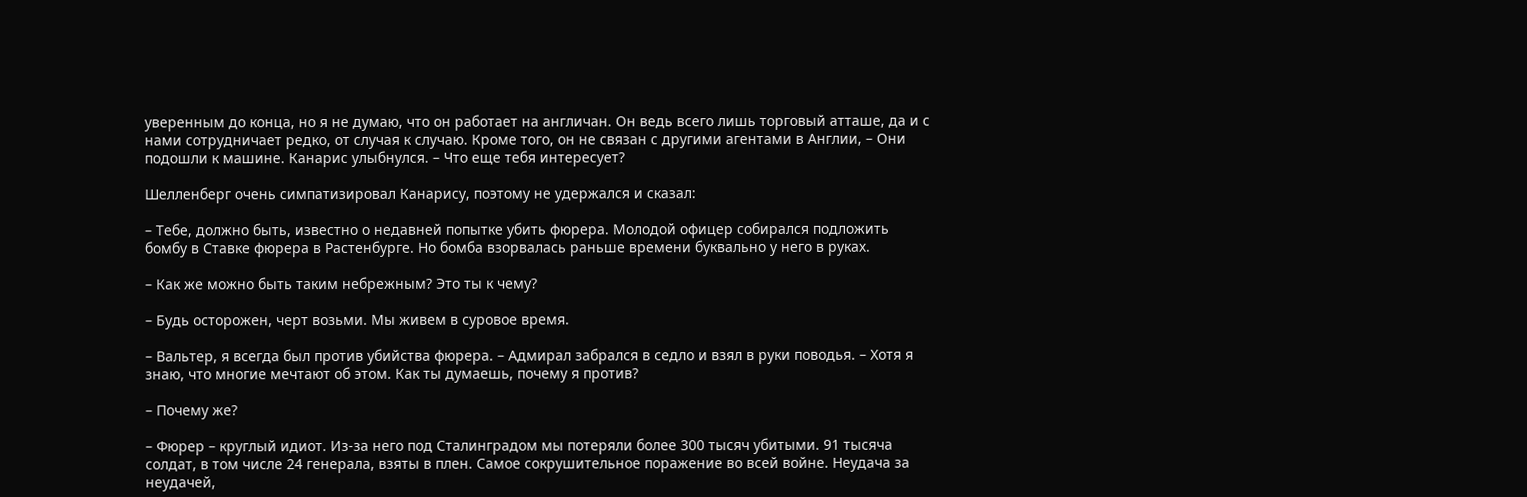уверенным до конца, но я не думаю, что он работает на англичан. Он ведь всего лишь торговый атташе, да и с нами сотрудничает редко, от случая к случаю. Кроме того, он не связан с другими агентами в Англии, – Они подошли к машине. Канарис улыбнулся. – Что еще тебя интересует?

Шелленберг очень симпатизировал Канарису, поэтому не удержался и сказал:

– Тебе, должно быть, известно о недавней попытке убить фюрера. Молодой офицер собирался подложить бомбу в Ставке фюрера в Растенбурге. Но бомба взорвалась раньше времени буквально у него в руках.

– Как же можно быть таким небрежным? Это ты к чему?

– Будь осторожен, черт возьми. Мы живем в суровое время.

– Вальтер, я всегда был против убийства фюрера. – Адмирал забрался в седло и взял в руки поводья. – Хотя я знаю, что многие мечтают об этом. Как ты думаешь, почему я против?

– Почему же?

– Фюрер – круглый идиот. Из-за него под Сталинградом мы потеряли более 300 тысяч убитыми. 91 тысяча солдат, в том числе 24 генерала, взяты в плен. Самое сокрушительное поражение во всей войне. Неудача за неудачей,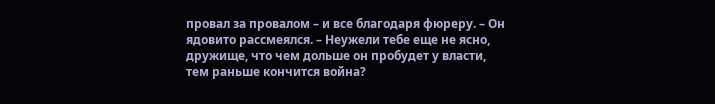провал за провалом – и все благодаря фюреру. – Он ядовито рассмеялся. – Неужели тебе еще не ясно, дружище, что чем дольше он пробудет у власти, тем раньше кончится война?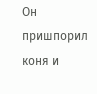Он пришпорил коня и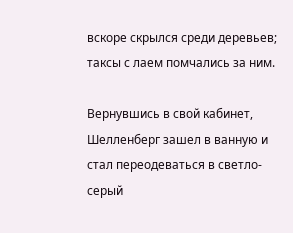вскоре скрылся среди деревьев; таксы с лаем помчались за ним.

Вернувшись в свой кабинет, Шелленберг зашел в ванную и стал переодеваться в светло-серый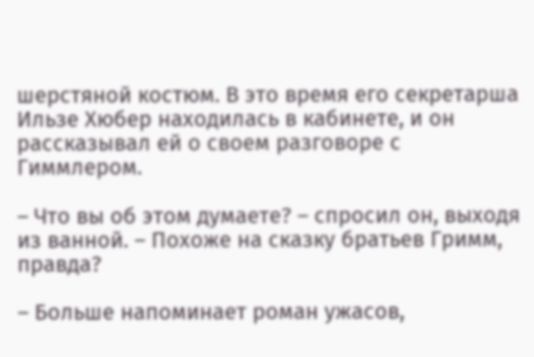шерстяной костюм. В это время его секретарша Ильзе Хюбер находилась в кабинете, и он рассказывал ей о своем разговоре с Гиммлером.

– Что вы об этом думаете? – спросил он, выходя из ванной. – Похоже на сказку братьев Гримм, правда?

– Больше напоминает роман ужасов,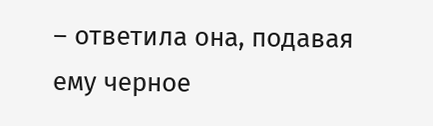– ответила она, подавая ему черное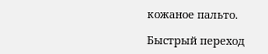кожаное пальто.

Быстрый переход